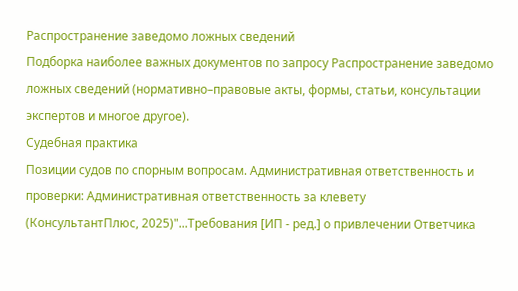Распространение заведомо ложных сведений
Подборка наиболее важных документов по запросу Распространение заведомо ложных сведений (нормативно–правовые акты, формы, статьи, консультации экспертов и многое другое).
Судебная практика
Позиции судов по спорным вопросам. Административная ответственность и проверки: Административная ответственность за клевету
(КонсультантПлюс, 2025)"...Требования [ИП - ред.] о привлечении Ответчика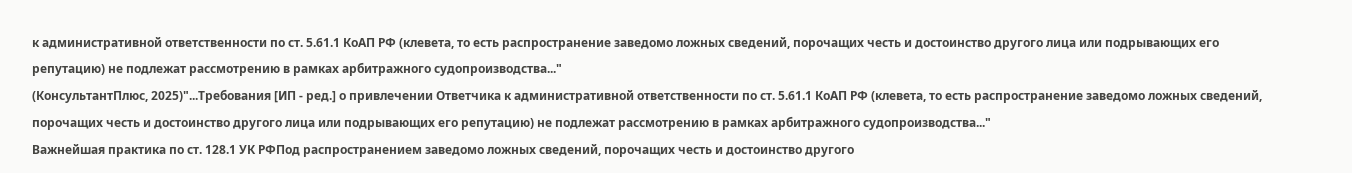к административной ответственности по ст. 5.61.1 КоАП РФ (клевета, то есть распространение заведомо ложных сведений, порочащих честь и достоинство другого лица или подрывающих его репутацию) не подлежат рассмотрению в рамках арбитражного судопроизводства..."
(КонсультантПлюс, 2025)"...Требования [ИП - ред.] о привлечении Ответчика к административной ответственности по ст. 5.61.1 КоАП РФ (клевета, то есть распространение заведомо ложных сведений, порочащих честь и достоинство другого лица или подрывающих его репутацию) не подлежат рассмотрению в рамках арбитражного судопроизводства..."
Важнейшая практика по ст. 128.1 УК РФПод распространением заведомо ложных сведений, порочащих честь и достоинство другого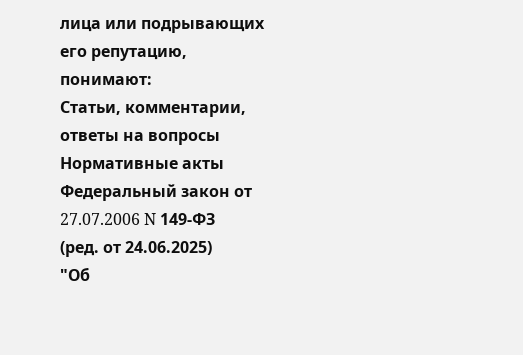лица или подрывающих его репутацию, понимают:
Статьи, комментарии, ответы на вопросы
Нормативные акты
Федеральный закон от 27.07.2006 N 149-ФЗ
(ред. от 24.06.2025)
"Об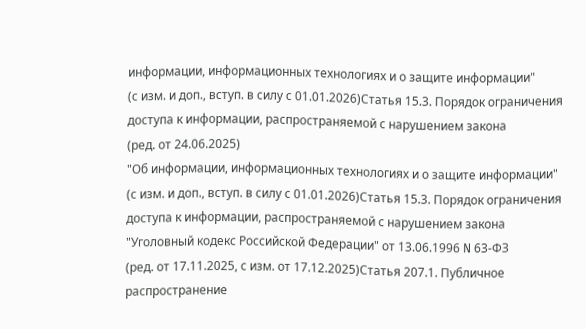информации, информационных технологиях и о защите информации"
(с изм. и доп., вступ. в силу с 01.01.2026)Статья 15.3. Порядок ограничения доступа к информации, распространяемой с нарушением закона
(ред. от 24.06.2025)
"Об информации, информационных технологиях и о защите информации"
(с изм. и доп., вступ. в силу с 01.01.2026)Статья 15.3. Порядок ограничения доступа к информации, распространяемой с нарушением закона
"Уголовный кодекс Российской Федерации" от 13.06.1996 N 63-ФЗ
(ред. от 17.11.2025, с изм. от 17.12.2025)Статья 207.1. Публичное распространение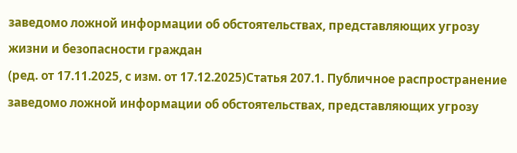заведомо ложной информации об обстоятельствах, представляющих угрозу жизни и безопасности граждан
(ред. от 17.11.2025, с изм. от 17.12.2025)Статья 207.1. Публичное распространение заведомо ложной информации об обстоятельствах, представляющих угрозу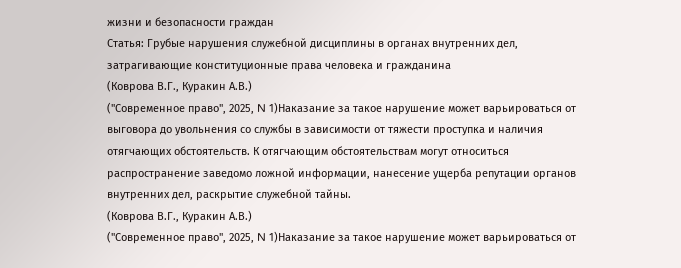жизни и безопасности граждан
Статья: Грубые нарушения служебной дисциплины в органах внутренних дел, затрагивающие конституционные права человека и гражданина
(Коврова В.Г., Куракин А.В.)
("Современное право", 2025, N 1)Наказание за такое нарушение может варьироваться от выговора до увольнения со службы в зависимости от тяжести проступка и наличия отягчающих обстоятельств. К отягчающим обстоятельствам могут относиться распространение заведомо ложной информации, нанесение ущерба репутации органов внутренних дел, раскрытие служебной тайны.
(Коврова В.Г., Куракин А.В.)
("Современное право", 2025, N 1)Наказание за такое нарушение может варьироваться от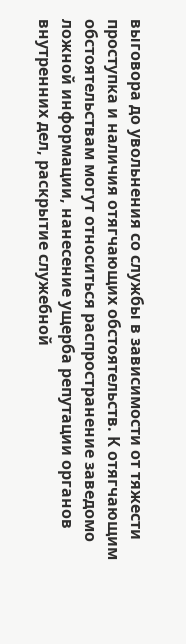выговора до увольнения со службы в зависимости от тяжести проступка и наличия отягчающих обстоятельств. К отягчающим обстоятельствам могут относиться распространение заведомо ложной информации, нанесение ущерба репутации органов внутренних дел, раскрытие служебной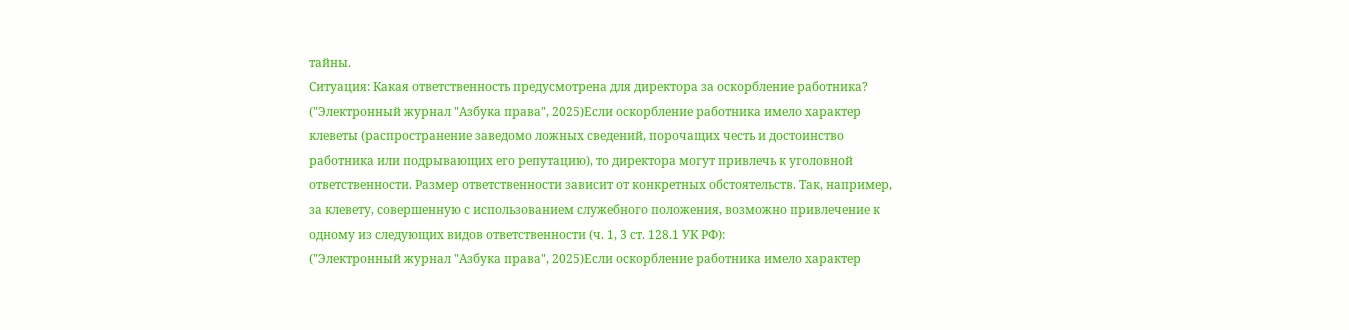тайны.
Ситуация: Какая ответственность предусмотрена для директора за оскорбление работника?
("Электронный журнал "Азбука права", 2025)Если оскорбление работника имело характер клеветы (распространение заведомо ложных сведений, порочащих честь и достоинство работника или подрывающих его репутацию), то директора могут привлечь к уголовной ответственности. Размер ответственности зависит от конкретных обстоятельств. Так, например, за клевету, совершенную с использованием служебного положения, возможно привлечение к одному из следующих видов ответственности (ч. 1, 3 ст. 128.1 УК РФ):
("Электронный журнал "Азбука права", 2025)Если оскорбление работника имело характер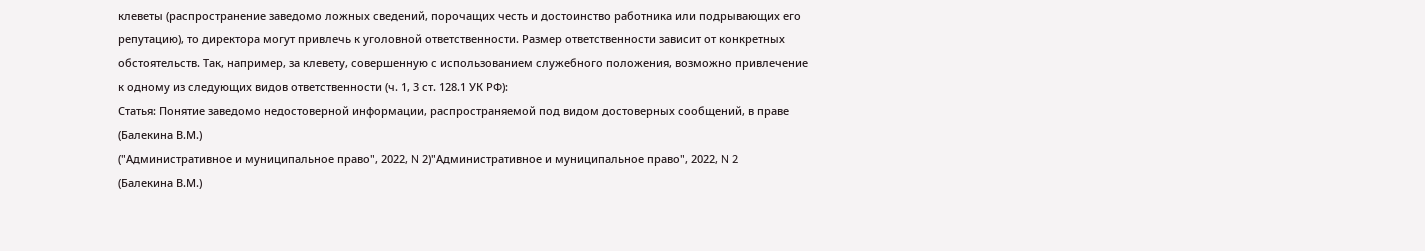клеветы (распространение заведомо ложных сведений, порочащих честь и достоинство работника или подрывающих его репутацию), то директора могут привлечь к уголовной ответственности. Размер ответственности зависит от конкретных обстоятельств. Так, например, за клевету, совершенную с использованием служебного положения, возможно привлечение к одному из следующих видов ответственности (ч. 1, 3 ст. 128.1 УК РФ):
Статья: Понятие заведомо недостоверной информации, распространяемой под видом достоверных сообщений, в праве
(Балекина В.М.)
("Административное и муниципальное право", 2022, N 2)"Административное и муниципальное право", 2022, N 2
(Балекина В.М.)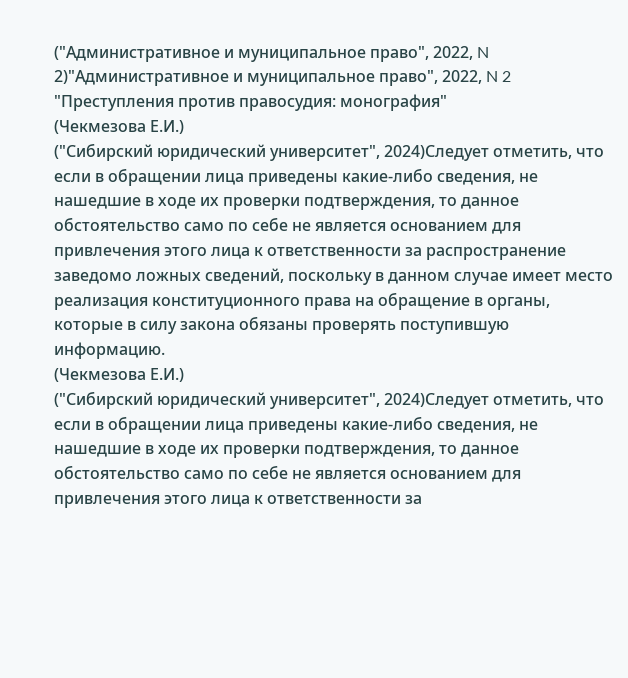("Административное и муниципальное право", 2022, N 2)"Административное и муниципальное право", 2022, N 2
"Преступления против правосудия: монография"
(Чекмезова Е.И.)
("Сибирский юридический университет", 2024)Следует отметить, что если в обращении лица приведены какие-либо сведения, не нашедшие в ходе их проверки подтверждения, то данное обстоятельство само по себе не является основанием для привлечения этого лица к ответственности за распространение заведомо ложных сведений, поскольку в данном случае имеет место реализация конституционного права на обращение в органы, которые в силу закона обязаны проверять поступившую информацию.
(Чекмезова Е.И.)
("Сибирский юридический университет", 2024)Следует отметить, что если в обращении лица приведены какие-либо сведения, не нашедшие в ходе их проверки подтверждения, то данное обстоятельство само по себе не является основанием для привлечения этого лица к ответственности за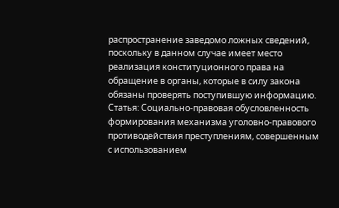распространение заведомо ложных сведений, поскольку в данном случае имеет место реализация конституционного права на обращение в органы, которые в силу закона обязаны проверять поступившую информацию.
Статья: Социально-правовая обусловленность формирования механизма уголовно-правового противодействия преступлениям, совершенным с использованием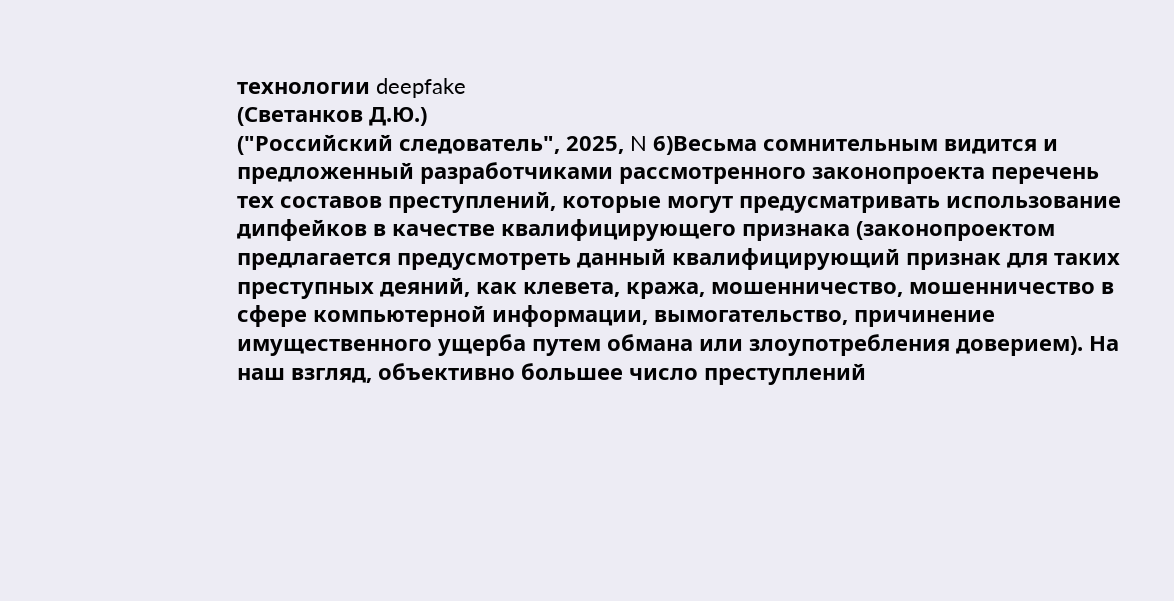технологии deepfake
(Светанков Д.Ю.)
("Российский следователь", 2025, N 6)Весьма сомнительным видится и предложенный разработчиками рассмотренного законопроекта перечень тех составов преступлений, которые могут предусматривать использование дипфейков в качестве квалифицирующего признака (законопроектом предлагается предусмотреть данный квалифицирующий признак для таких преступных деяний, как клевета, кража, мошенничество, мошенничество в сфере компьютерной информации, вымогательство, причинение имущественного ущерба путем обмана или злоупотребления доверием). На наш взгляд, объективно большее число преступлений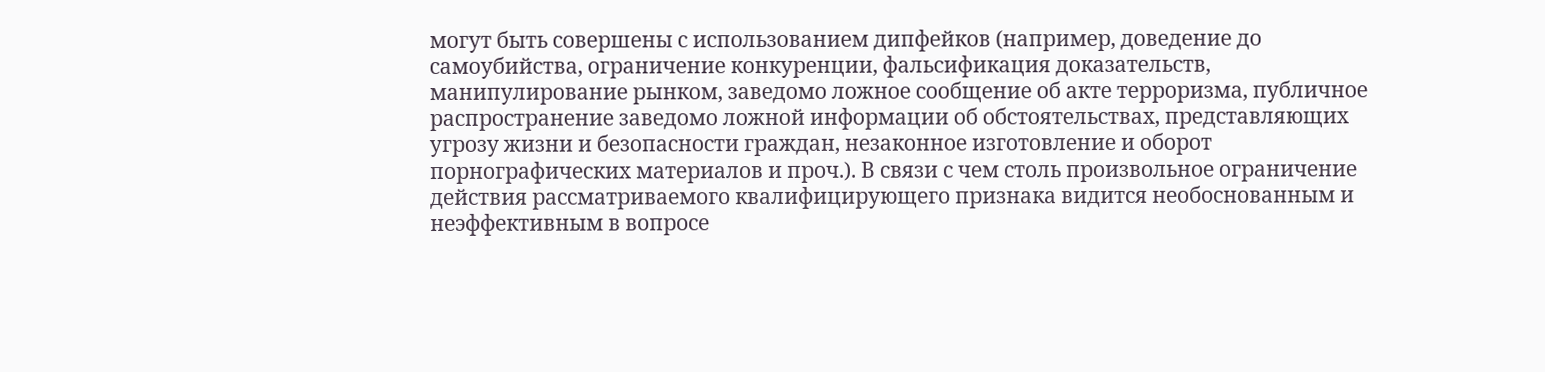могут быть совершены с использованием дипфейков (например, доведение до самоубийства, ограничение конкуренции, фальсификация доказательств, манипулирование рынком, заведомо ложное сообщение об акте терроризма, публичное распространение заведомо ложной информации об обстоятельствах, представляющих угрозу жизни и безопасности граждан, незаконное изготовление и оборот порнографических материалов и проч.). В связи с чем столь произвольное ограничение действия рассматриваемого квалифицирующего признака видится необоснованным и неэффективным в вопросе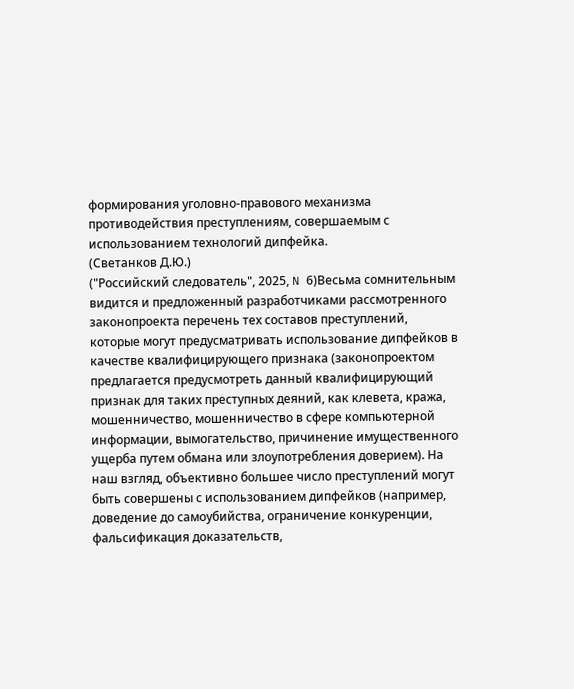формирования уголовно-правового механизма противодействия преступлениям, совершаемым с использованием технологий дипфейка.
(Светанков Д.Ю.)
("Российский следователь", 2025, N 6)Весьма сомнительным видится и предложенный разработчиками рассмотренного законопроекта перечень тех составов преступлений, которые могут предусматривать использование дипфейков в качестве квалифицирующего признака (законопроектом предлагается предусмотреть данный квалифицирующий признак для таких преступных деяний, как клевета, кража, мошенничество, мошенничество в сфере компьютерной информации, вымогательство, причинение имущественного ущерба путем обмана или злоупотребления доверием). На наш взгляд, объективно большее число преступлений могут быть совершены с использованием дипфейков (например, доведение до самоубийства, ограничение конкуренции, фальсификация доказательств,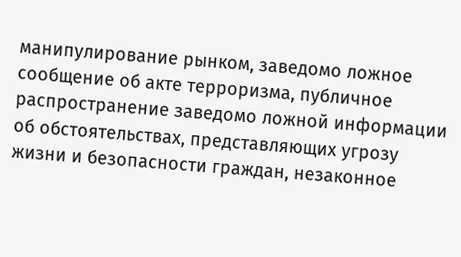манипулирование рынком, заведомо ложное сообщение об акте терроризма, публичное распространение заведомо ложной информации об обстоятельствах, представляющих угрозу жизни и безопасности граждан, незаконное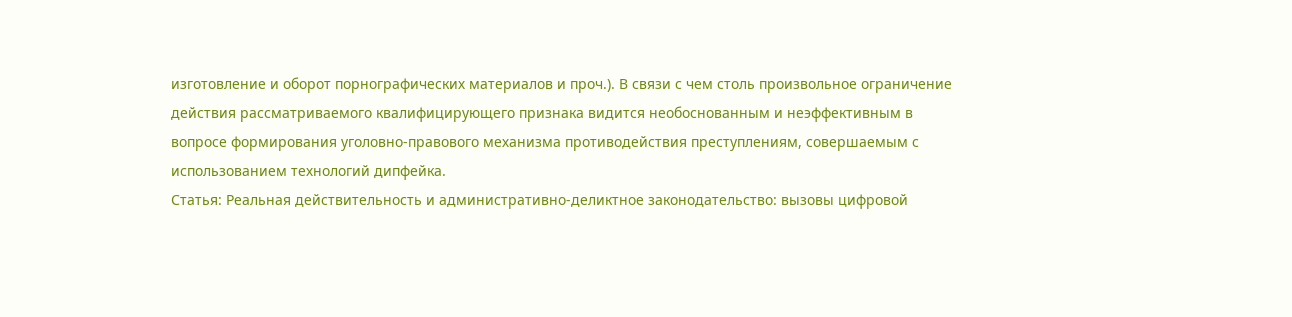изготовление и оборот порнографических материалов и проч.). В связи с чем столь произвольное ограничение действия рассматриваемого квалифицирующего признака видится необоснованным и неэффективным в вопросе формирования уголовно-правового механизма противодействия преступлениям, совершаемым с использованием технологий дипфейка.
Статья: Реальная действительность и административно-деликтное законодательство: вызовы цифровой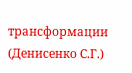трансформации
(Денисенко С.Г.)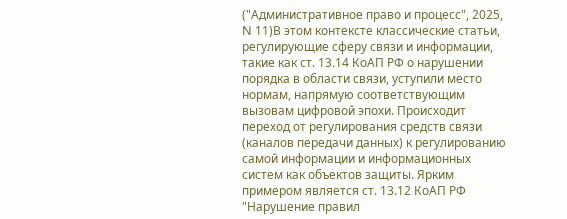("Административное право и процесс", 2025, N 11)В этом контексте классические статьи, регулирующие сферу связи и информации, такие как ст. 13.14 КоАП РФ о нарушении порядка в области связи, уступили место нормам, напрямую соответствующим вызовам цифровой эпохи. Происходит переход от регулирования средств связи (каналов передачи данных) к регулированию самой информации и информационных систем как объектов защиты. Ярким примером является ст. 13.12 КоАП РФ "Нарушение правил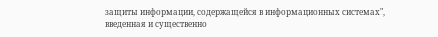защиты информации, содержащейся в информационных системах", введенная и существенно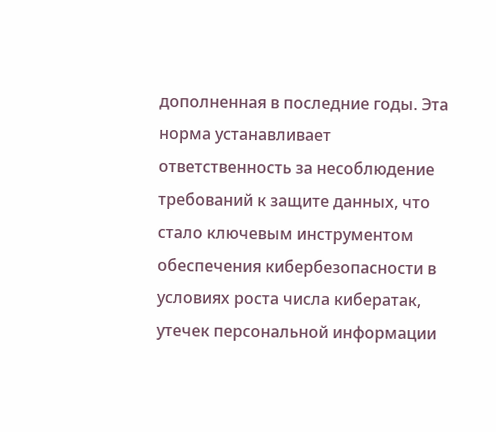дополненная в последние годы. Эта норма устанавливает ответственность за несоблюдение требований к защите данных, что стало ключевым инструментом обеспечения кибербезопасности в условиях роста числа кибератак, утечек персональной информации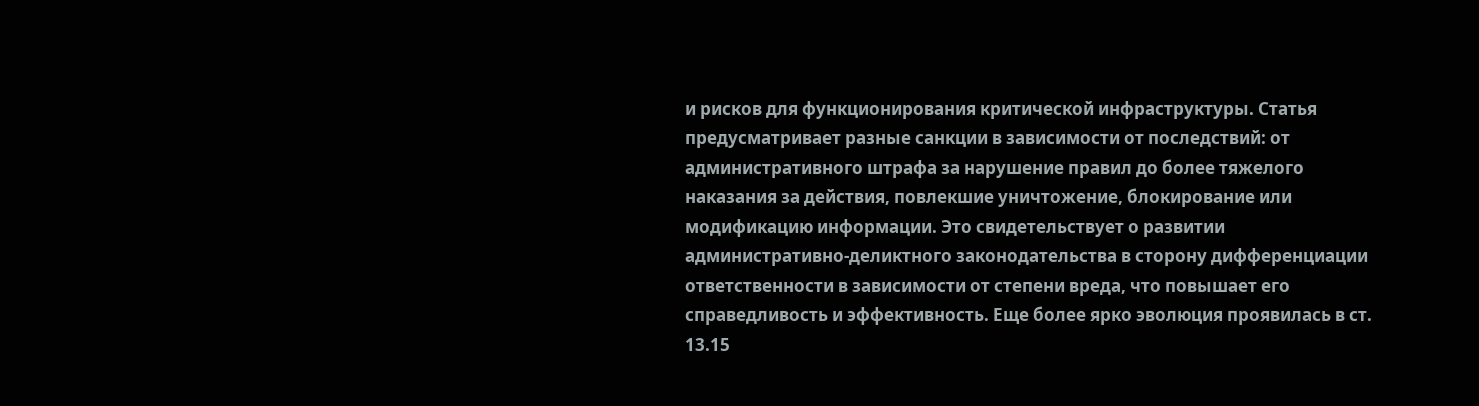и рисков для функционирования критической инфраструктуры. Статья предусматривает разные санкции в зависимости от последствий: от административного штрафа за нарушение правил до более тяжелого наказания за действия, повлекшие уничтожение, блокирование или модификацию информации. Это свидетельствует о развитии административно-деликтного законодательства в сторону дифференциации ответственности в зависимости от степени вреда, что повышает его справедливость и эффективность. Еще более ярко эволюция проявилась в ст. 13.15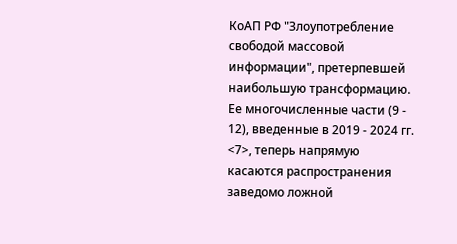КоАП РФ "Злоупотребление свободой массовой информации", претерпевшей наибольшую трансформацию. Ее многочисленные части (9 - 12), введенные в 2019 - 2024 гг. <7>, теперь напрямую касаются распространения заведомо ложной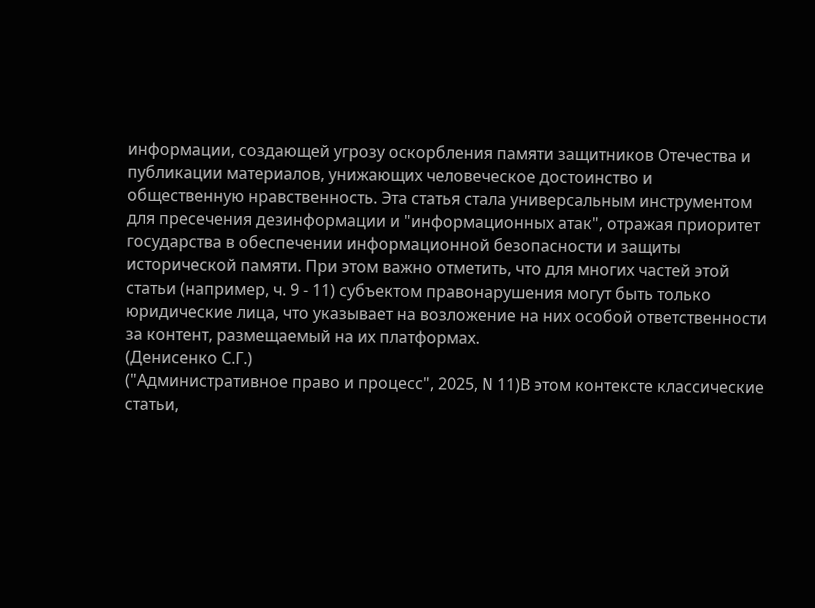информации, создающей угрозу оскорбления памяти защитников Отечества и публикации материалов, унижающих человеческое достоинство и общественную нравственность. Эта статья стала универсальным инструментом для пресечения дезинформации и "информационных атак", отражая приоритет государства в обеспечении информационной безопасности и защиты исторической памяти. При этом важно отметить, что для многих частей этой статьи (например, ч. 9 - 11) субъектом правонарушения могут быть только юридические лица, что указывает на возложение на них особой ответственности за контент, размещаемый на их платформах.
(Денисенко С.Г.)
("Административное право и процесс", 2025, N 11)В этом контексте классические статьи,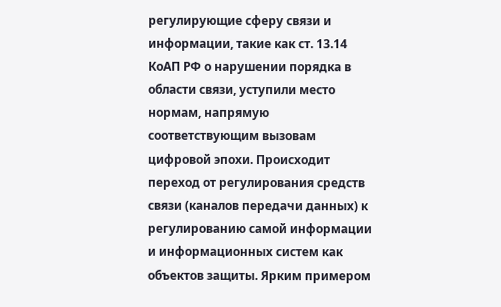регулирующие сферу связи и информации, такие как ст. 13.14 КоАП РФ о нарушении порядка в области связи, уступили место нормам, напрямую соответствующим вызовам цифровой эпохи. Происходит переход от регулирования средств связи (каналов передачи данных) к регулированию самой информации и информационных систем как объектов защиты. Ярким примером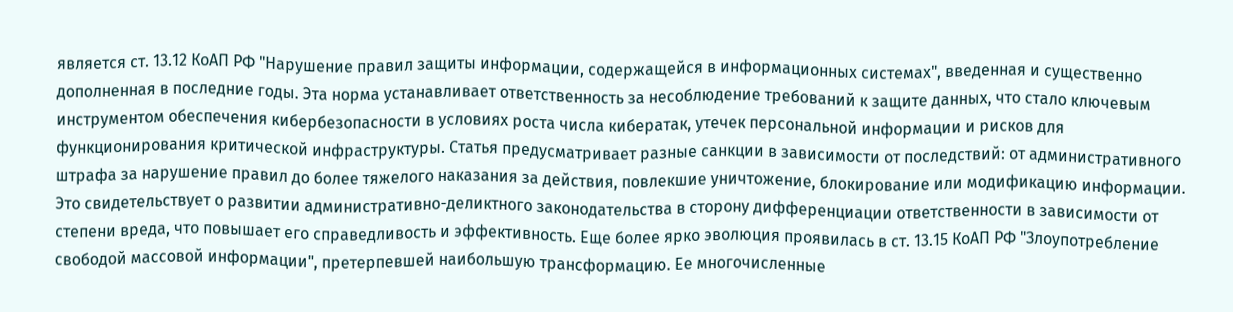является ст. 13.12 КоАП РФ "Нарушение правил защиты информации, содержащейся в информационных системах", введенная и существенно дополненная в последние годы. Эта норма устанавливает ответственность за несоблюдение требований к защите данных, что стало ключевым инструментом обеспечения кибербезопасности в условиях роста числа кибератак, утечек персональной информации и рисков для функционирования критической инфраструктуры. Статья предусматривает разные санкции в зависимости от последствий: от административного штрафа за нарушение правил до более тяжелого наказания за действия, повлекшие уничтожение, блокирование или модификацию информации. Это свидетельствует о развитии административно-деликтного законодательства в сторону дифференциации ответственности в зависимости от степени вреда, что повышает его справедливость и эффективность. Еще более ярко эволюция проявилась в ст. 13.15 КоАП РФ "Злоупотребление свободой массовой информации", претерпевшей наибольшую трансформацию. Ее многочисленные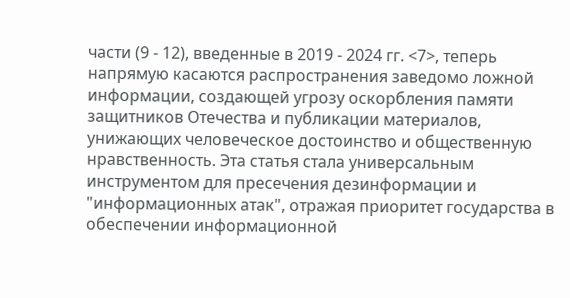части (9 - 12), введенные в 2019 - 2024 гг. <7>, теперь напрямую касаются распространения заведомо ложной информации, создающей угрозу оскорбления памяти защитников Отечества и публикации материалов, унижающих человеческое достоинство и общественную нравственность. Эта статья стала универсальным инструментом для пресечения дезинформации и "информационных атак", отражая приоритет государства в обеспечении информационной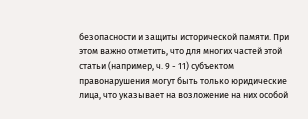безопасности и защиты исторической памяти. При этом важно отметить, что для многих частей этой статьи (например, ч. 9 - 11) субъектом правонарушения могут быть только юридические лица, что указывает на возложение на них особой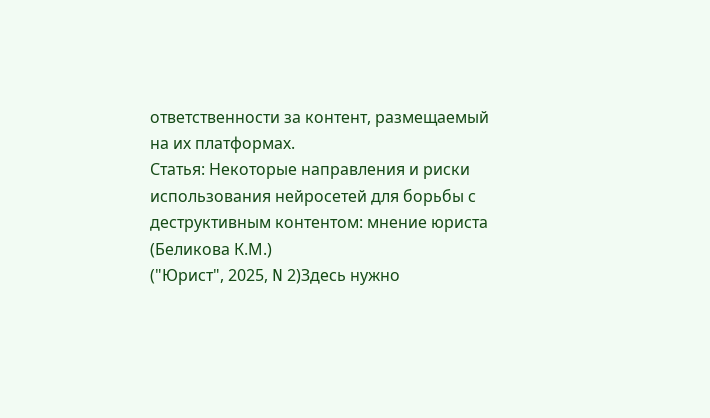ответственности за контент, размещаемый на их платформах.
Статья: Некоторые направления и риски использования нейросетей для борьбы с деструктивным контентом: мнение юриста
(Беликова К.М.)
("Юрист", 2025, N 2)Здесь нужно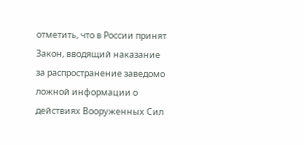отметить, что в России принят Закон, вводящий наказание за распространение заведомо ложной информации о действиях Вооруженных Сил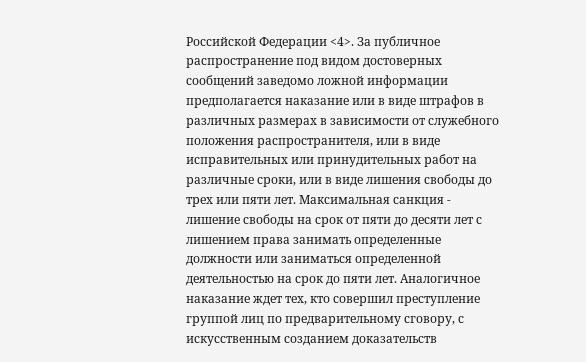Российской Федерации <4>. За публичное распространение под видом достоверных сообщений заведомо ложной информации предполагается наказание или в виде штрафов в различных размерах в зависимости от служебного положения распространителя, или в виде исправительных или принудительных работ на различные сроки, или в виде лишения свободы до трех или пяти лет. Максимальная санкция - лишение свободы на срок от пяти до десяти лет с лишением права занимать определенные должности или заниматься определенной деятельностью на срок до пяти лет. Аналогичное наказание ждет тех, кто совершил преступление группой лиц по предварительному сговору, с искусственным созданием доказательств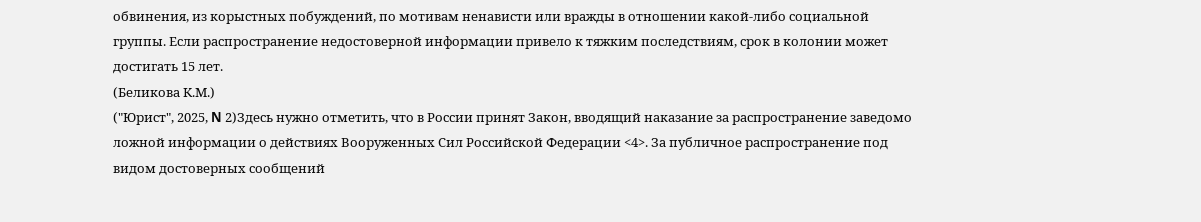обвинения, из корыстных побуждений, по мотивам ненависти или вражды в отношении какой-либо социальной группы. Если распространение недостоверной информации привело к тяжким последствиям, срок в колонии может достигать 15 лет.
(Беликова К.М.)
("Юрист", 2025, N 2)Здесь нужно отметить, что в России принят Закон, вводящий наказание за распространение заведомо ложной информации о действиях Вооруженных Сил Российской Федерации <4>. За публичное распространение под видом достоверных сообщений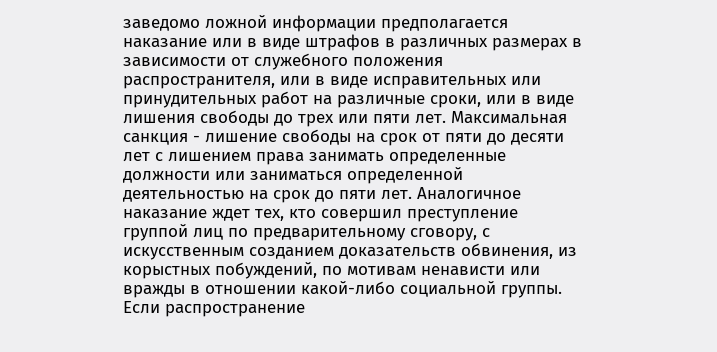заведомо ложной информации предполагается наказание или в виде штрафов в различных размерах в зависимости от служебного положения распространителя, или в виде исправительных или принудительных работ на различные сроки, или в виде лишения свободы до трех или пяти лет. Максимальная санкция - лишение свободы на срок от пяти до десяти лет с лишением права занимать определенные должности или заниматься определенной деятельностью на срок до пяти лет. Аналогичное наказание ждет тех, кто совершил преступление группой лиц по предварительному сговору, с искусственным созданием доказательств обвинения, из корыстных побуждений, по мотивам ненависти или вражды в отношении какой-либо социальной группы. Если распространение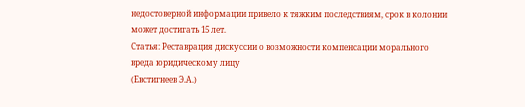недостоверной информации привело к тяжким последствиям, срок в колонии может достигать 15 лет.
Статья: Реставрация дискуссии о возможности компенсации морального вреда юридическому лицу
(Евстигнеев Э.А.)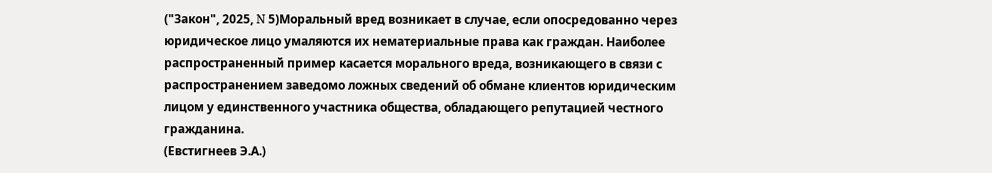("Закон", 2025, N 5)Моральный вред возникает в случае, если опосредованно через юридическое лицо умаляются их нематериальные права как граждан. Наиболее распространенный пример касается морального вреда, возникающего в связи с распространением заведомо ложных сведений об обмане клиентов юридическим лицом у единственного участника общества, обладающего репутацией честного гражданина.
(Евстигнеев Э.А.)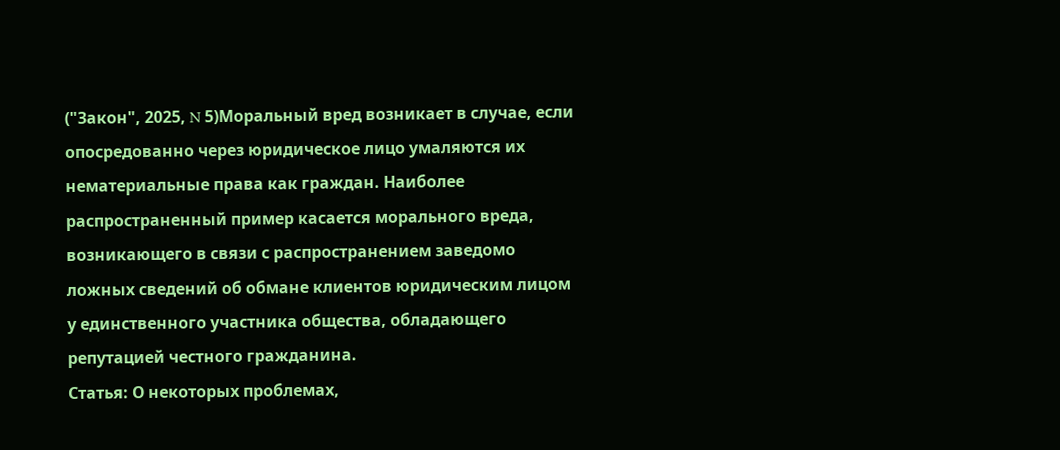("Закон", 2025, N 5)Моральный вред возникает в случае, если опосредованно через юридическое лицо умаляются их нематериальные права как граждан. Наиболее распространенный пример касается морального вреда, возникающего в связи с распространением заведомо ложных сведений об обмане клиентов юридическим лицом у единственного участника общества, обладающего репутацией честного гражданина.
Статья: О некоторых проблемах,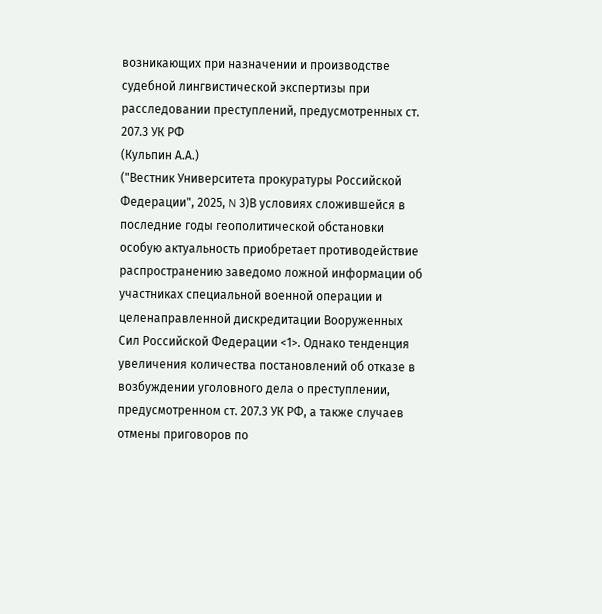возникающих при назначении и производстве судебной лингвистической экспертизы при расследовании преступлений, предусмотренных ст. 207.3 УК РФ
(Кульпин А.А.)
("Вестник Университета прокуратуры Российской Федерации", 2025, N 3)В условиях сложившейся в последние годы геополитической обстановки особую актуальность приобретает противодействие распространению заведомо ложной информации об участниках специальной военной операции и целенаправленной дискредитации Вооруженных Сил Российской Федерации <1>. Однако тенденция увеличения количества постановлений об отказе в возбуждении уголовного дела о преступлении, предусмотренном ст. 207.3 УК РФ, а также случаев отмены приговоров по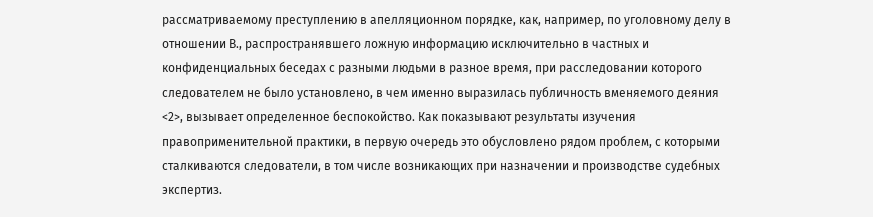рассматриваемому преступлению в апелляционном порядке, как, например, по уголовному делу в отношении В., распространявшего ложную информацию исключительно в частных и конфиденциальных беседах с разными людьми в разное время, при расследовании которого следователем не было установлено, в чем именно выразилась публичность вменяемого деяния <2>, вызывает определенное беспокойство. Как показывают результаты изучения правоприменительной практики, в первую очередь это обусловлено рядом проблем, с которыми сталкиваются следователи, в том числе возникающих при назначении и производстве судебных экспертиз.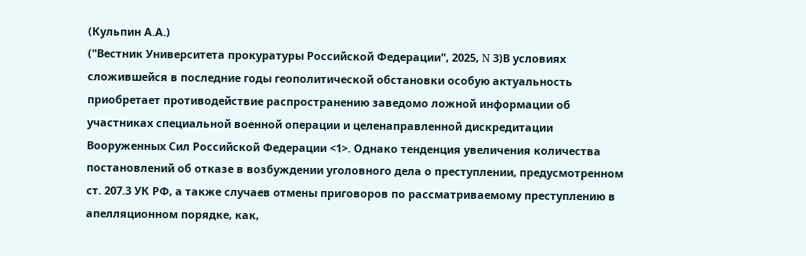(Кульпин А.А.)
("Вестник Университета прокуратуры Российской Федерации", 2025, N 3)В условиях сложившейся в последние годы геополитической обстановки особую актуальность приобретает противодействие распространению заведомо ложной информации об участниках специальной военной операции и целенаправленной дискредитации Вооруженных Сил Российской Федерации <1>. Однако тенденция увеличения количества постановлений об отказе в возбуждении уголовного дела о преступлении, предусмотренном ст. 207.3 УК РФ, а также случаев отмены приговоров по рассматриваемому преступлению в апелляционном порядке, как,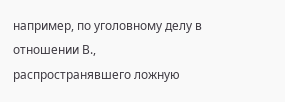например, по уголовному делу в отношении В., распространявшего ложную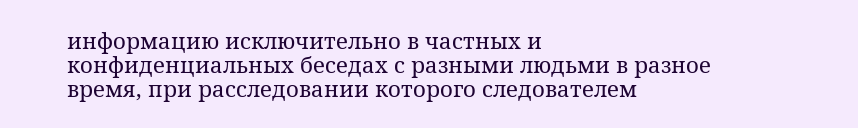информацию исключительно в частных и конфиденциальных беседах с разными людьми в разное время, при расследовании которого следователем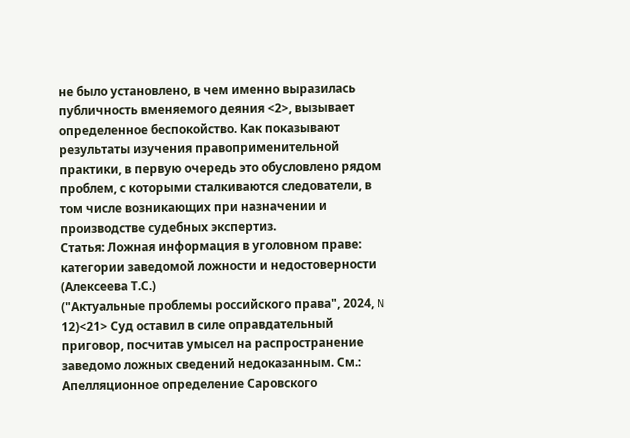не было установлено, в чем именно выразилась публичность вменяемого деяния <2>, вызывает определенное беспокойство. Как показывают результаты изучения правоприменительной практики, в первую очередь это обусловлено рядом проблем, с которыми сталкиваются следователи, в том числе возникающих при назначении и производстве судебных экспертиз.
Статья: Ложная информация в уголовном праве: категории заведомой ложности и недостоверности
(Алексеева Т.С.)
("Актуальные проблемы российского права", 2024, N 12)<21> Суд оставил в силе оправдательный приговор, посчитав умысел на распространение заведомо ложных сведений недоказанным. См.: Апелляционное определение Саровского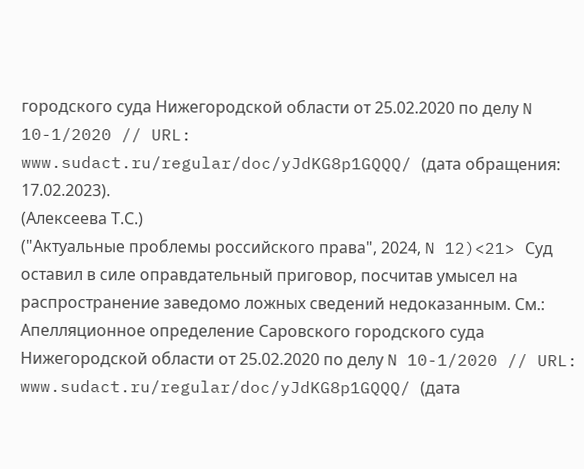городского суда Нижегородской области от 25.02.2020 по делу N 10-1/2020 // URL: www.sudact.ru/regular/doc/yJdKG8p1GQQQ/ (дата обращения: 17.02.2023).
(Алексеева Т.С.)
("Актуальные проблемы российского права", 2024, N 12)<21> Суд оставил в силе оправдательный приговор, посчитав умысел на распространение заведомо ложных сведений недоказанным. См.: Апелляционное определение Саровского городского суда Нижегородской области от 25.02.2020 по делу N 10-1/2020 // URL: www.sudact.ru/regular/doc/yJdKG8p1GQQQ/ (дата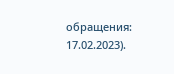обращения: 17.02.2023).